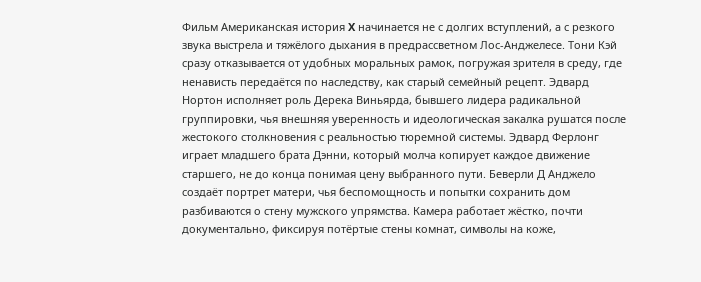Фильм Американская история X начинается не с долгих вступлений, а с резкого звука выстрела и тяжёлого дыхания в предрассветном Лос-Анджелесе. Тони Кэй сразу отказывается от удобных моральных рамок, погружая зрителя в среду, где ненависть передаётся по наследству, как старый семейный рецепт. Эдвард Нортон исполняет роль Дерека Виньярда, бывшего лидера радикальной группировки, чья внешняя уверенность и идеологическая закалка рушатся после жестокого столкновения с реальностью тюремной системы. Эдвард Ферлонг играет младшего брата Дэнни, который молча копирует каждое движение старшего, не до конца понимая цену выбранного пути. Беверли Д Анджело создаёт портрет матери, чья беспомощность и попытки сохранить дом разбиваются о стену мужского упрямства. Камера работает жёстко, почти документально, фиксируя потёртые стены комнат, символы на коже,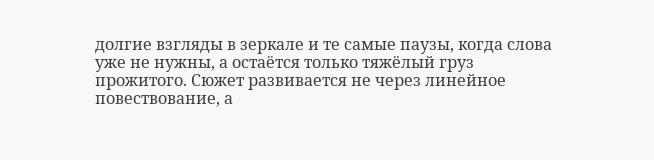долгие взгляды в зеркале и те самые паузы, когда слова уже не нужны, а остаётся только тяжёлый груз прожитого. Сюжет развивается не через линейное повествование, а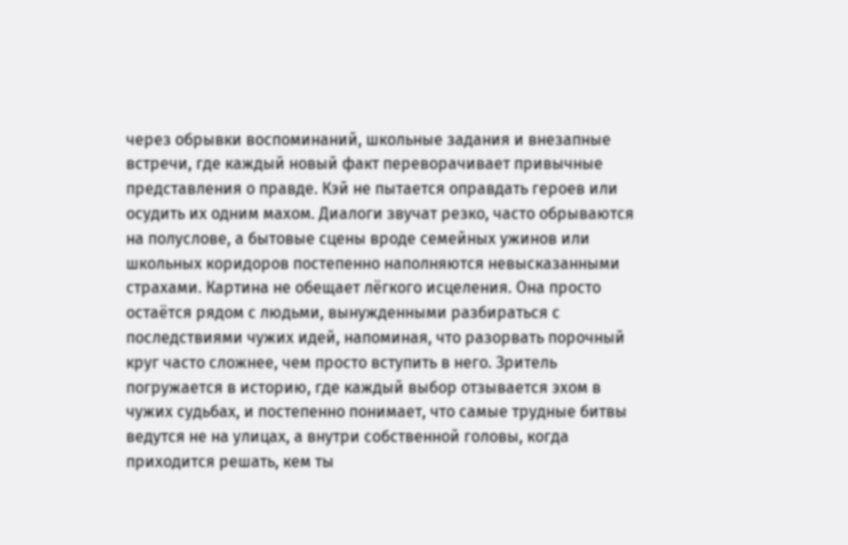через обрывки воспоминаний, школьные задания и внезапные встречи, где каждый новый факт переворачивает привычные представления о правде. Кэй не пытается оправдать героев или осудить их одним махом. Диалоги звучат резко, часто обрываются на полуслове, а бытовые сцены вроде семейных ужинов или школьных коридоров постепенно наполняются невысказанными страхами. Картина не обещает лёгкого исцеления. Она просто остаётся рядом с людьми, вынужденными разбираться с последствиями чужих идей, напоминая, что разорвать порочный круг часто сложнее, чем просто вступить в него. Зритель погружается в историю, где каждый выбор отзывается эхом в чужих судьбах, и постепенно понимает, что самые трудные битвы ведутся не на улицах, а внутри собственной головы, когда приходится решать, кем ты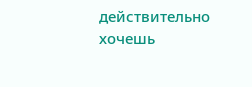действительно хочешь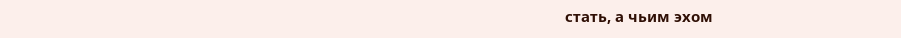стать, а чьим эхом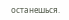останешься.